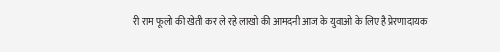री राम फूलो की खेती कर ले रहे लाखो की आमदनी आज के युवाओ के लिए है प्रेरणादायक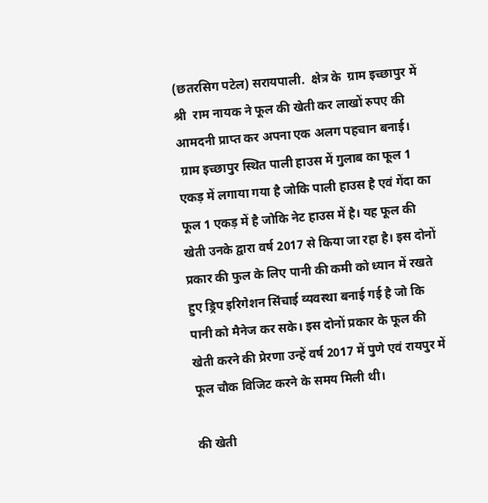(छतरसिग पटेल) सरायपाली.  क्षेत्र के  ग्राम इच्छापुर में श्री  राम नायक ने फूल की खेती कर लाखों रुपए की आमदनी प्राप्त कर अपना एक अलग पहचान बनाई।
 ग्राम इच्छापुर स्थित पाली हाउस में गुलाब का फूल 1 एकड़ में लगाया गया है जोकि पाली हाउस है एवं गेंदा का फूल 1 एकड़ में है जोकि नेट हाउस में है। यह फूल की खेती उनके द्वारा वर्ष 2017 से किया जा रहा है। इस दोनों प्रकार की फुल के लिए पानी की कमी को ध्यान में रखते हुए ड्रिप इरिगेशन सिंचाई व्यवस्था बनाई गई है जो कि पानी को मैनेज कर सके। इस दोनों प्रकार के फूल की खेती करने की प्रेरणा उन्हें वर्ष 2017 में पुणे एवं रायपुर में फूल चौक विजिट करने के समय मिली थी।

की खेती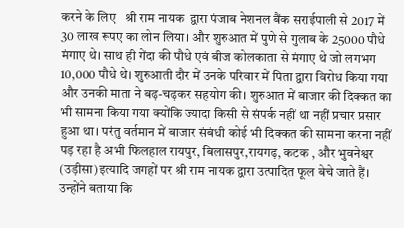करने के लिए   श्री राम नायक  द्वारा पंजाब नेशनल बैंक सराईपाली से 2017 में 30 लाख रूपए का लोन लिया। और शुरुआत में पुणे से गुलाब के 25000 पौधे मंगाए थे। साथ ही गेंदा की पौधे एवं बीज कोलकाता से मंगाए थे जो लगभग 10,000 पौधे थे। शुरुआती दौर में उनके परिवार में पिता द्वारा विरोध किया गया और उनकी माता ने बढ़-चढ़कर सहयोग की। शुरुआत में बाजार की दिक्कत का भी सामना किया गया क्योंकि ज्यादा किसी से संपर्क नहीं था नहीं प्रचार प्रसार हुआ था। परंतु वर्तमान में बाजार संबंधी कोई भी दिक्कत की सामना करना नहीं पड़ रहा है अभी फिलहाल रायपुर, बिलासपुर,रायगढ़, कटक , और भुवनेश्वर (उड़ीसा)इत्यादि जगहों पर श्री राम नायक द्वारा उत्पादित फूल बेचे जाते हैं।
उन्होंने बताया कि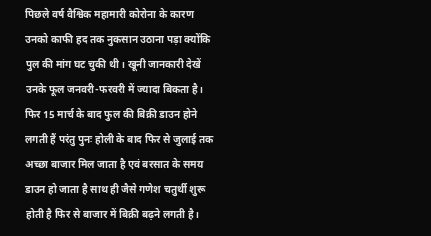पिछले वर्ष वैश्विक महामारी कोरोना के कारण उनको काफी हद तक नुकसान उठाना पड़ा क्योंकि पुल की मांग घट चुकी थी। खूनी जानकारी देखें उनके फूल जनवरी-फरवरी में ज्यादा बिकता है। फिर 15 मार्च के बाद फुल की बिक्री डाउन होने लगती हैं परंतु पुनः होली के बाद फिर से जुलाई तक अच्छा बाजार मिल जाता है एवं बरसात के समय डाउन हो जाता है साथ ही जैसे गणेश चतुर्थी शुरू होती है फिर से बाजार में बिक्री बढ़ने लगती है।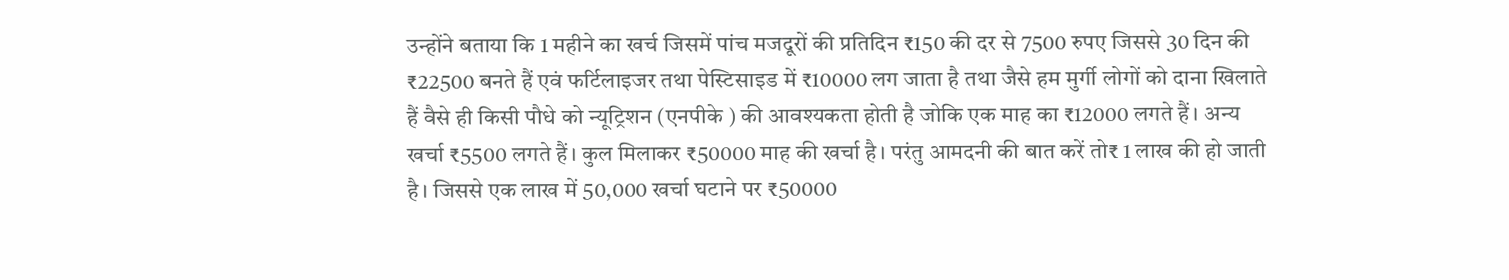उन्होंने बताया कि 1 महीने का खर्च जिसमें पांच मजदूरों की प्रतिदिन ₹150 की दर से 7500 रुपए जिससे 30 दिन की ₹22500 बनते हैं एवं फर्टिलाइजर तथा पेस्टिसाइड में ₹10000 लग जाता है तथा जैसे हम मुर्गी लोगों को दाना खिलाते हैं वैसे ही किसी पौधे को न्यूट्रिशन (एनपीके ) की आवश्यकता होती है जोकि एक माह का ₹12000 लगते हैं। अन्य खर्चा ₹5500 लगते हैं। कुल मिलाकर ₹50000 माह की खर्चा है। परंतु आमदनी की बात करें तो₹ 1 लाख की हो जाती है। जिससे एक लाख में 50,000 खर्चा घटाने पर ₹50000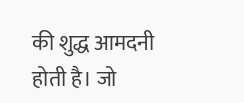की शुद्ध आमदनी होती है। जो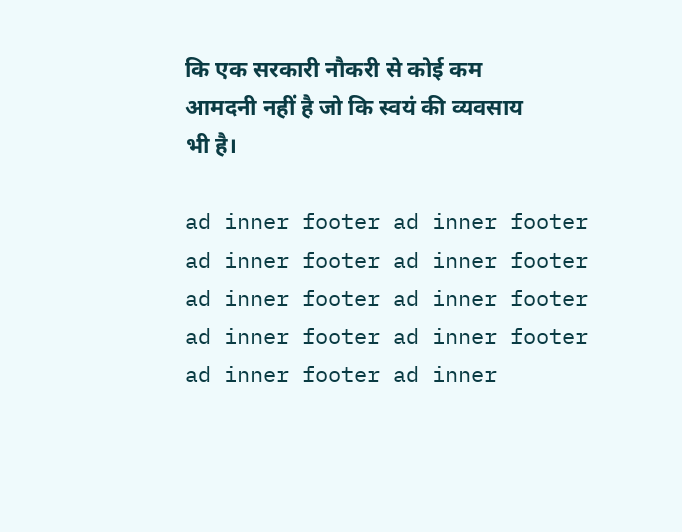कि एक सरकारी नौकरी से कोई कम आमदनी नहीं है जो कि स्वयं की व्यवसाय भी है।

ad inner footer ad inner footer ad inner footer ad inner footer ad inner footer ad inner footer ad inner footer ad inner footer ad inner footer ad inner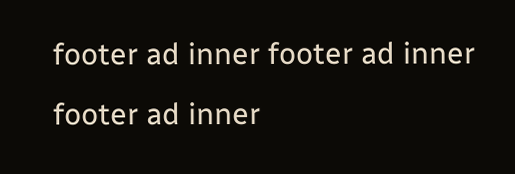footer ad inner footer ad inner footer ad inner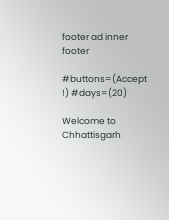footer ad inner footer

#buttons=(Accept !) #days=(20)

Welcome to Chhattisgarh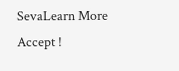SevaLearn More
Accept !